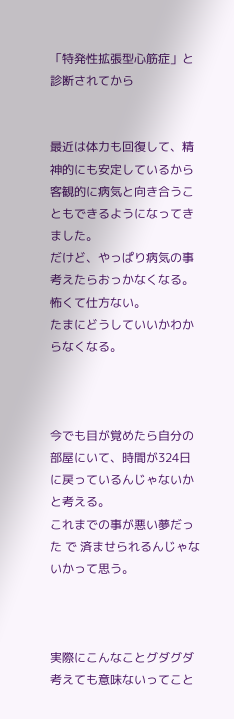「特発性拡張型心筋症」と診断されてから


最近は体力も回復して、精神的にも安定しているから客観的に病気と向き合うこともできるようになってきました。
だけど、やっぱり病気の事考えたらおっかなくなる。怖くて仕方ない。
たまにどうしていいかわからなくなる。



今でも目が覚めたら自分の部屋にいて、時間が324日に戻っているんじゃないかと考える。
これまでの事が悪い夢だった で 済ませられるんじゃないかって思う。



実際にこんなことグダグダ考えても意味ないってこと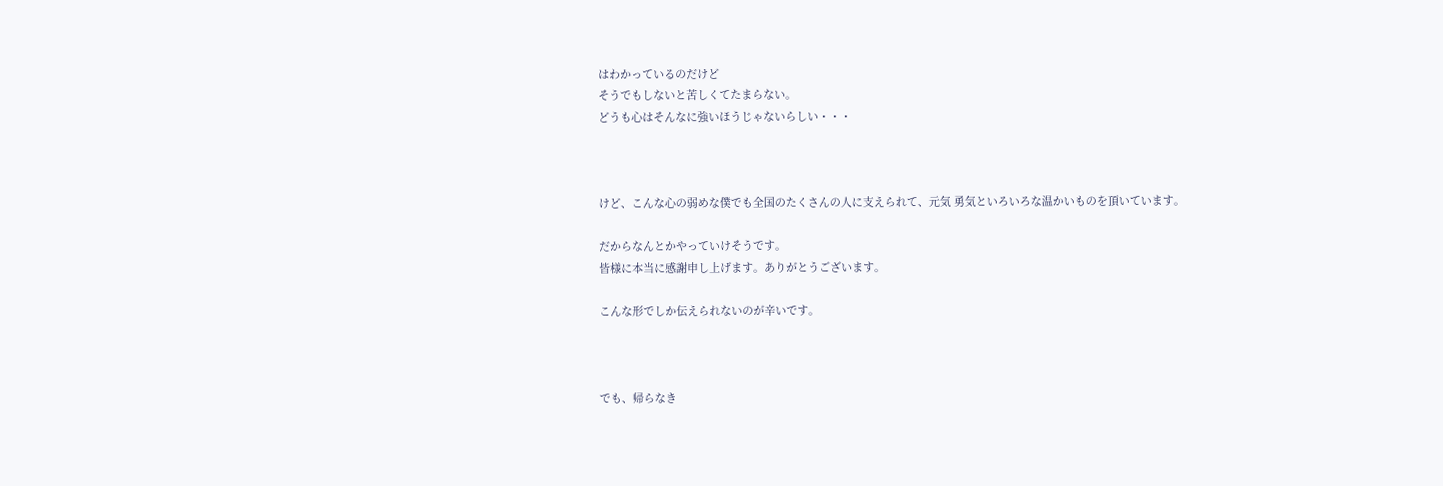はわかっているのだけど
そうでもしないと苦しくてたまらない。
どうも心はそんなに強いほうじゃないらしい・・・



けど、こんな心の弱めな僕でも全国のたくさんの人に支えられて、元気 勇気といろいろな温かいものを頂いています。

だからなんとかやっていけそうです。
皆様に本当に感謝申し上げます。ありがとうございます。

こんな形でしか伝えられないのが辛いです。



でも、帰らなき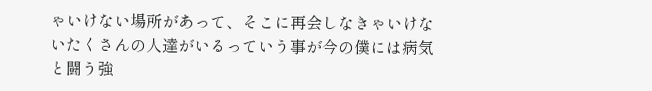ゃいけない場所があって、そこに再会しなきゃいけないたくさんの人達がいるっていう事が今の僕には病気と闘う強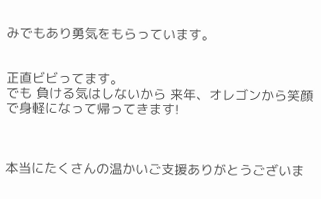みでもあり勇気をもらっています。


正直ビビってます。
でも 負ける気はしないから 来年、オレゴンから笑顔で身軽になって帰ってきます!



本当にたくさんの温かいご支援ありがとうございま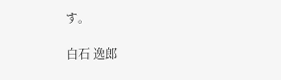す。

白石 逸郎